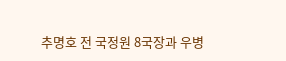추명호 전 국정원 8국장과 우병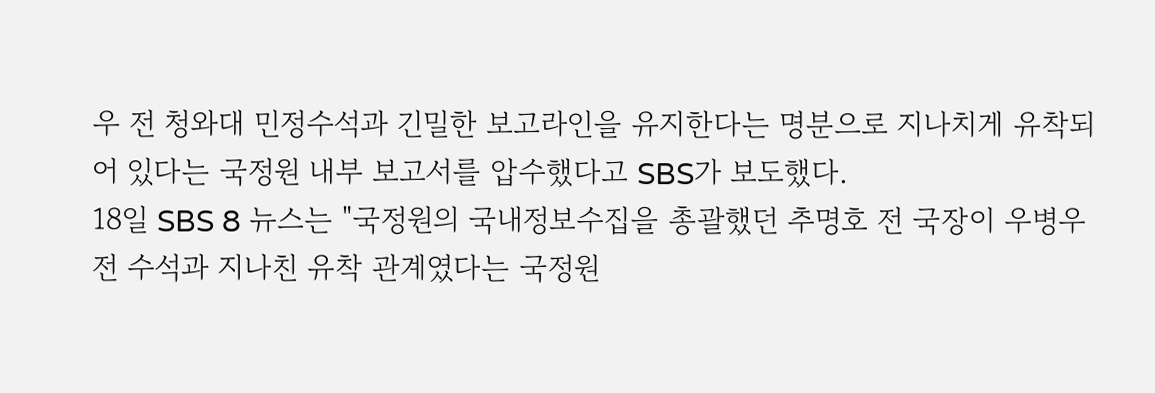우 전 청와대 민정수석과 긴밀한 보고라인을 유지한다는 명분으로 지나치게 유착되어 있다는 국정원 내부 보고서를 압수했다고 SBS가 보도했다.
18일 SBS 8 뉴스는 "국정원의 국내정보수집을 총괄했던 추명호 전 국장이 우병우 전 수석과 지나친 유착 관계였다는 국정원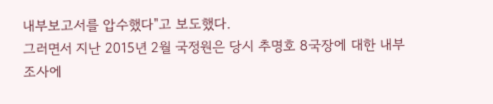내부보고서를 압수했다"고 보도했다.
그러면서 지난 2015년 2월 국정원은 당시 추명호 8국장에 대한 내부 조사에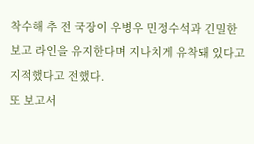착수해 추 전 국장이 우병우 민정수석과 긴밀한 보고 라인을 유지한다며 지나치게 유착돼 있다고 지적했다고 전했다.
또 보고서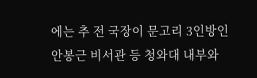에는 추 전 국장이 문고리 3인방인 안봉근 비서관 등 청와대 내부와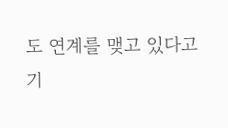도 연계를 맺고 있다고 기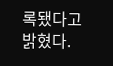록됐다고 밝혔다.